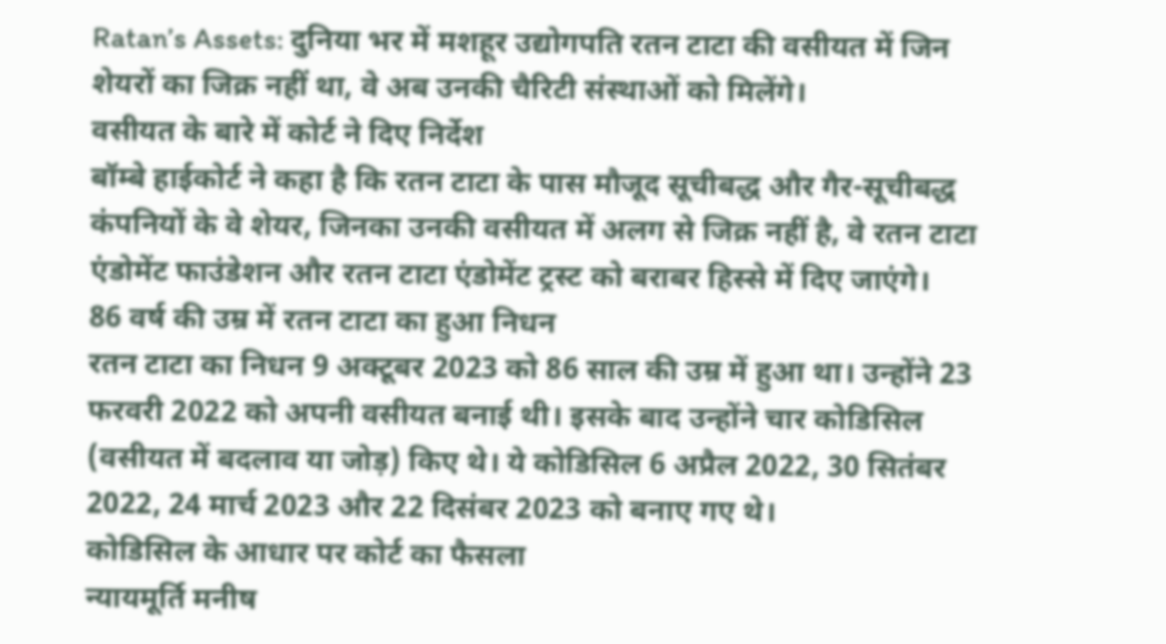Ratan’s Assets: दुनिया भर में मशहूर उद्योगपति रतन टाटा की वसीयत में जिन शेयरों का जिक्र नहीं था, वे अब उनकी चैरिटी संस्थाओं को मिलेंगे।
वसीयत के बारे में कोर्ट ने दिए निर्देश
बॉम्बे हाईकोर्ट ने कहा है कि रतन टाटा के पास मौजूद सूचीबद्ध और गैर-सूचीबद्ध कंपनियों के वे शेयर, जिनका उनकी वसीयत में अलग से जिक्र नहीं है, वे रतन टाटा एंडोमेंट फाउंडेशन और रतन टाटा एंडोमेंट ट्रस्ट को बराबर हिस्से में दिए जाएंगे।
86 वर्ष की उम्र में रतन टाटा का हुआ निधन
रतन टाटा का निधन 9 अक्टूबर 2023 को 86 साल की उम्र में हुआ था। उन्होंने 23 फरवरी 2022 को अपनी वसीयत बनाई थी। इसके बाद उन्होंने चार कोडिसिल (वसीयत में बदलाव या जोड़) किए थे। ये कोडिसिल 6 अप्रैल 2022, 30 सितंबर 2022, 24 मार्च 2023 और 22 दिसंबर 2023 को बनाए गए थे।
कोडिसिल के आधार पर कोर्ट का फैसला
न्यायमूर्ति मनीष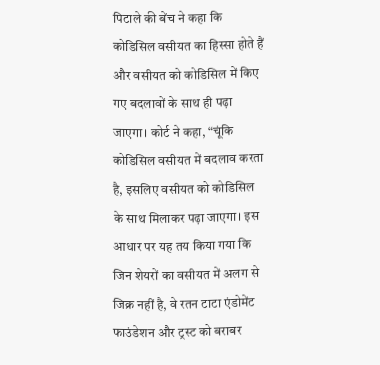पिटाले की बेंच ने कहा कि कोडिसिल वसीयत का हिस्सा होते हैं और वसीयत को कोडिसिल में किए गए बदलावों के साथ ही पढ़ा जाएगा। कोर्ट ने कहा, “चूंकि कोडिसिल वसीयत में बदलाव करता है, इसलिए वसीयत को कोडिसिल के साथ मिलाकर पढ़ा जाएगा। इस आधार पर यह तय किया गया कि जिन शेयरों का वसीयत में अलग से जिक्र नहीं है, वे रतन टाटा एंडोमेंट फाउंडेशन और ट्रस्ट को बराबर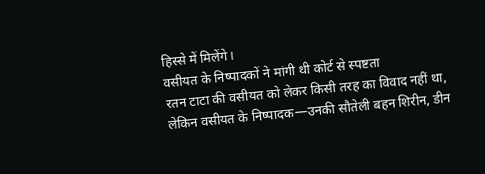हिस्से में मिलेंगे।
वसीयत के निष्पादकों ने मांगी थी कोर्ट से स्पष्टता
रतन टाटा की वसीयत को लेकर किसी तरह का विवाद नहीं था, लेकिन वसीयत के निष्पादक—उनकी सौतेली बहन शिरीन, डीन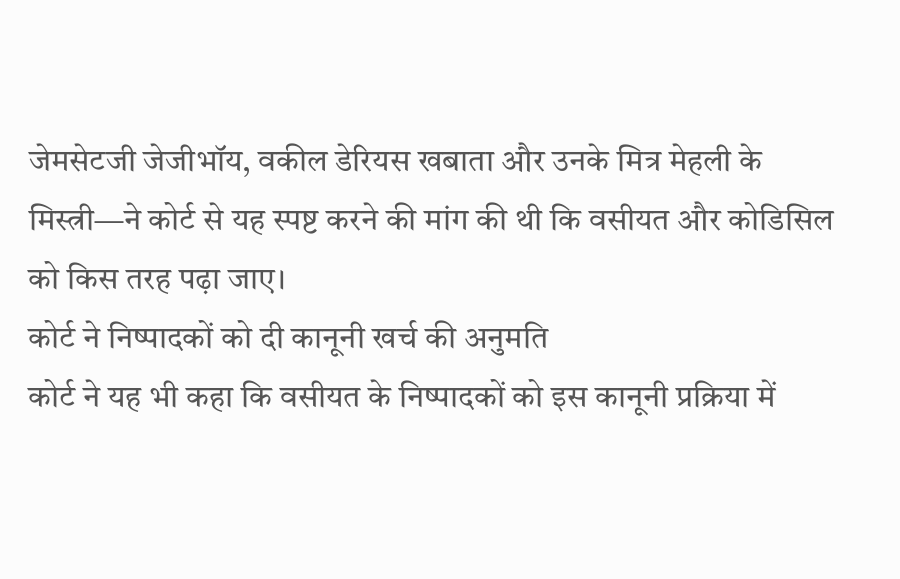जेमसेटजी जेजीभॉय, वकील डेरियस खबाता और उनके मित्र मेहली के मिस्त्री—ने कोर्ट से यह स्पष्ट करने की मांग की थी कि वसीयत और कोडिसिल को किस तरह पढ़ा जाए।
कोर्ट ने निष्पादकों को दी कानूनी खर्च की अनुमति
कोर्ट ने यह भी कहा कि वसीयत के निष्पादकों को इस कानूनी प्रक्रिया में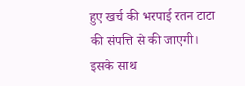हुए खर्च की भरपाई रतन टाटा की संपत्ति से की जाएगी। इसके साथ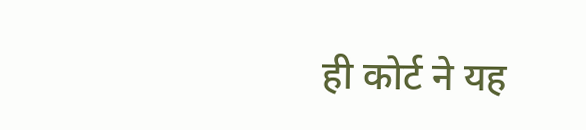ही कोर्ट ने यह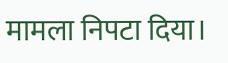मामला निपटा दिया।